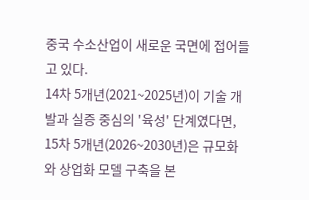중국 수소산업이 새로운 국면에 접어들고 있다.
14차 5개년(2021~2025년)이 기술 개발과 실증 중심의 '육성' 단계였다면, 15차 5개년(2026~2030년)은 규모화와 상업화 모델 구축을 본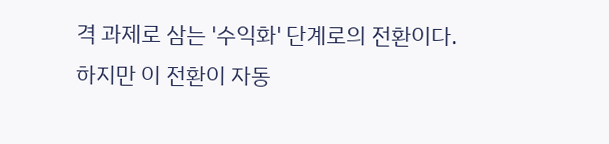격 과제로 삼는 '수익화' 단계로의 전환이다.
하지만 이 전환이 자동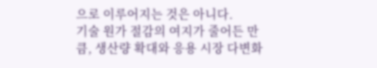으로 이루어지는 것은 아니다.
기술 원가 절감의 여지가 줄어든 만큼, 생산량 확대와 응용 시장 다변화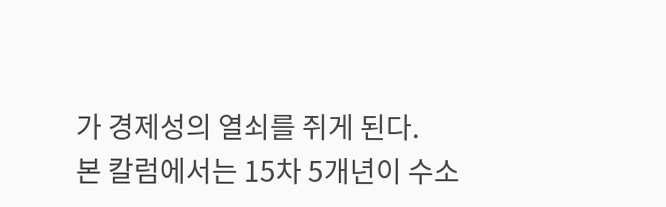가 경제성의 열쇠를 쥐게 된다.
본 칼럼에서는 15차 5개년이 수소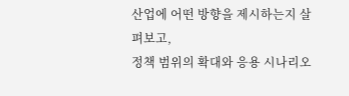산업에 어떤 방향을 제시하는지 살펴보고,
정책 범위의 확대와 응용 시나리오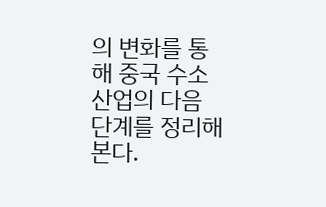의 변화를 통해 중국 수소산업의 다음 단계를 정리해본다.